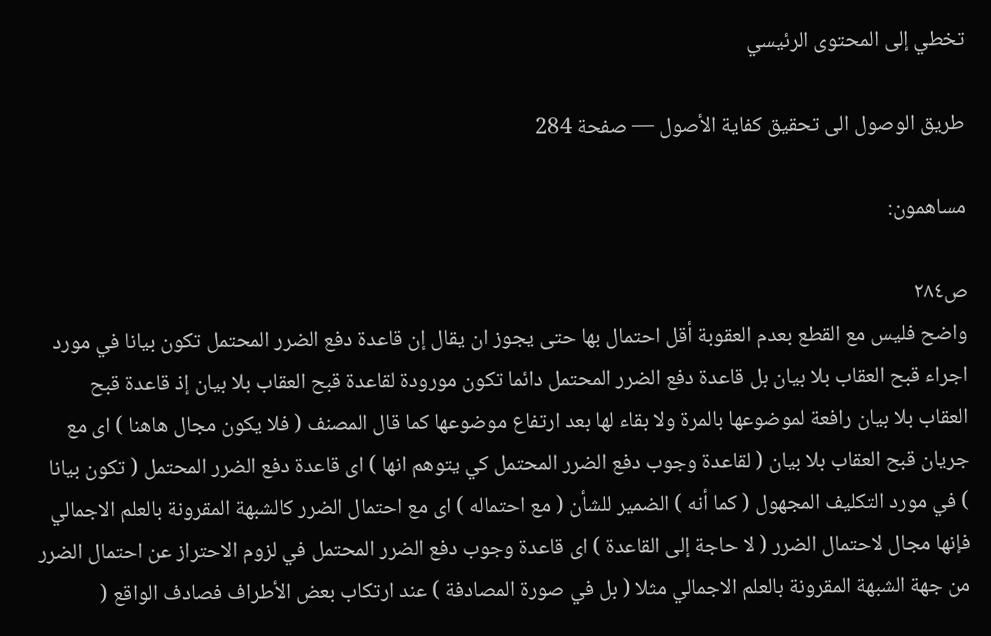تخطي إلى المحتوى الرئيسي

طريق الوصول الى تحقيق كفاية الأصول — صفحة 284

مساهمون:

ص٢٨٤
واضح فليس مع القطع بعدم العقوبة أقل احتمال بها حتى يجوز ان يقال إن قاعدة دفع الضرر المحتمل تكون بيانا في مورد اجراء قبح العقاب بلا بيان بل قاعدة دفع الضرر المحتمل دائما تكون مورودة لقاعدة قبح العقاب بلا بيان إذ قاعدة قبح العقاب بلا بيان رافعة لموضوعها بالمرة ولا بقاء لها بعد ارتفاع موضوعها كما قال المصنف ( فلا يكون مجال هاهنا ) اى مع جريان قبح العقاب بلا بيان ( لقاعدة وجوب دفع الضرر المحتمل كي يتوهم انها ) اى قاعدة دفع الضرر المحتمل ( تكون بيانا ) في مورد التكليف المجهول ( كما أنه ) الضمير للشأن ( مع احتماله ) اى مع احتمال الضرر كالشبهة المقرونة بالعلم الاجمالي فإنها مجال لاحتمال الضرر ( لا حاجة إلى القاعدة ) اى قاعدة وجوب دفع الضرر المحتمل في لزوم الاحتراز عن احتمال الضرر من جهة الشبهة المقرونة بالعلم الاجمالي مثلا ( بل في صورة المصادفة ) عند ارتكاب بعض الأطراف فصادف الواقع (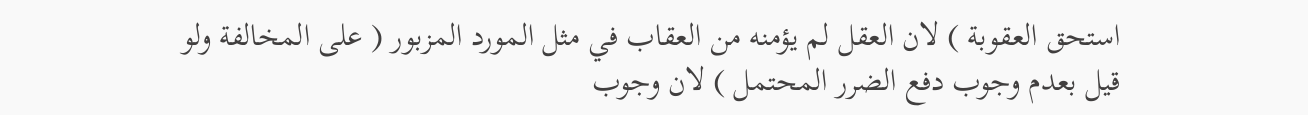استحق العقوبة ) لان العقل لم يؤمنه من العقاب في مثل المورد المزبور ( على المخالفة ولو قيل بعدم وجوب دفع الضرر المحتمل ) لان وجوب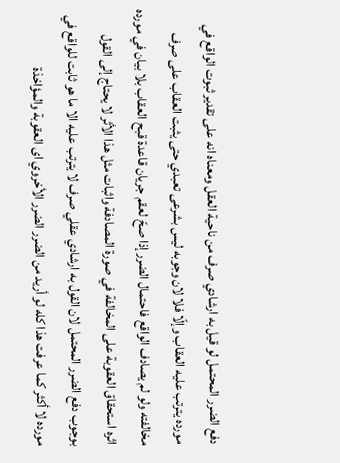دفع الضرر المحتمل لو قيل به ارشادي صرف من ناحية العقل ومعناه انه على تقدير ثبوت الواقع في مورده يترتب عليه العقاب وإلّا فلا لان وجوبه ليس بشرعى تعبدي حتى يثبت العقاب على صرف مخالفته ولو لم يصادف الواقع فاحتمال الضرر إذا صحّ لعقم جريان قاعدة قبح العقاب بلا بيان في مورده اثره استحقاق العقوبة على المخالفة في صورة المصادفة واثبات مثل هذا الأثر لا يحتاج إلى القول بوجوب دفع الضرر المحتمل لان القول به ارشادي عقلي صرف لا يترتب عليه الا ما هو ثابت للواقع في مورده لا أكثر كما عرفت هذا كله لو أريد من الضرر الضرر الأخروي اى العقوبة والمؤاخذة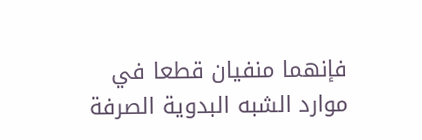فإنهما منفيان قطعا في موارد الشبه البدوية الصرفة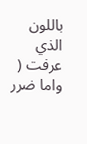باللون الذي عرفت ( واما ضرر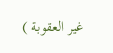غير العقوبة )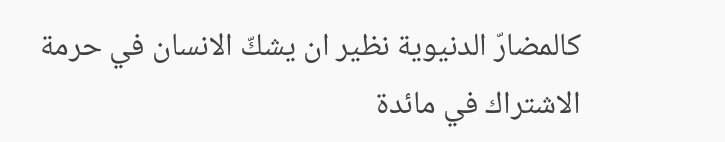كالمضارّ الدنيوية نظير ان يشكّ الانسان في حرمة الاشتراك في مائدة